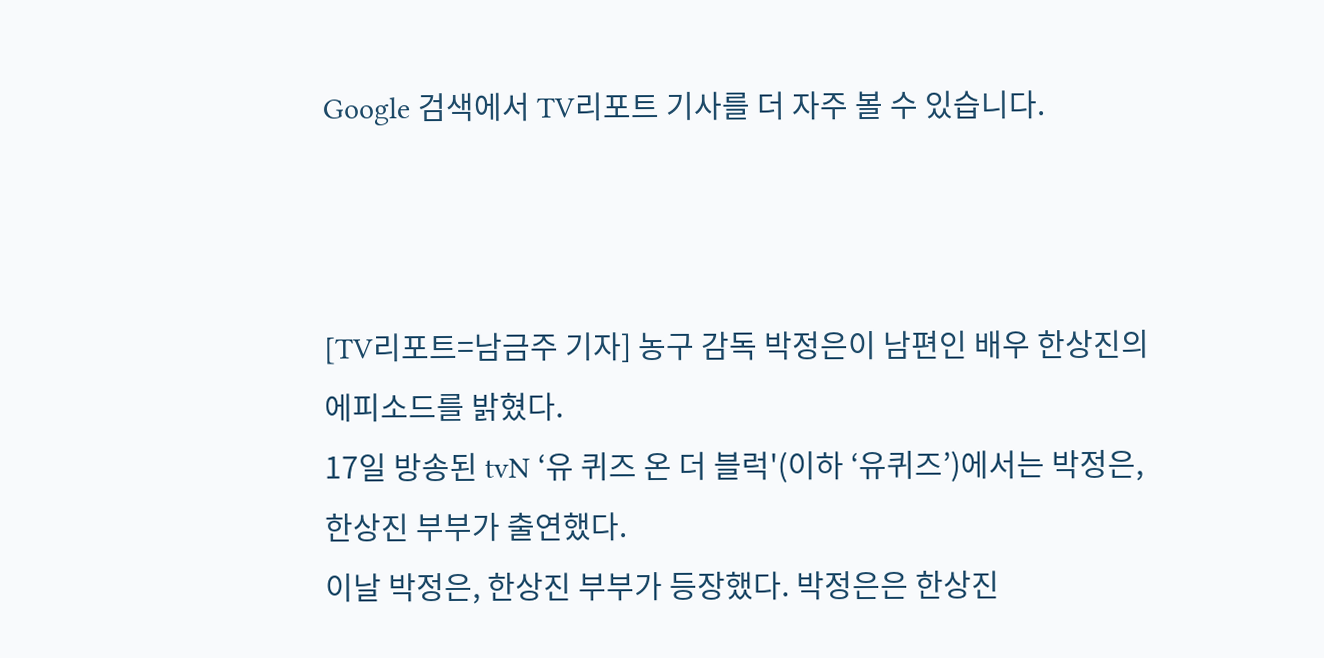Google 검색에서 TV리포트 기사를 더 자주 볼 수 있습니다.



[TV리포트=남금주 기자] 농구 감독 박정은이 남편인 배우 한상진의 에피소드를 밝혔다.
17일 방송된 tvN ‘유 퀴즈 온 더 블럭'(이하 ‘유퀴즈’)에서는 박정은, 한상진 부부가 출연했다.
이날 박정은, 한상진 부부가 등장했다. 박정은은 한상진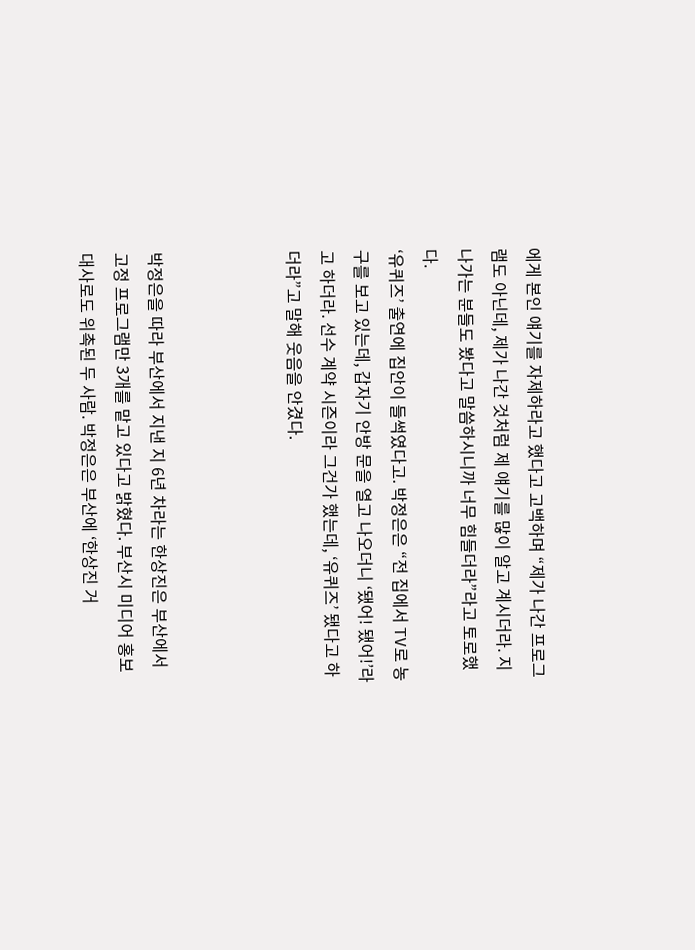에게 본인 얘기를 자제하라고 했다고 고백하며 “제가 나간 프로그램도 아닌데, 제가 나간 것처럼 제 얘기를 많이 알고 계시더라. 지나가는 분들도 봤다고 말씀하시니까 너무 힘들더라”라고 토로했다.
‘유퀴즈’ 출연에 집안이 들썩였다고. 박정은은 “전 집에서 TV로 농구를 보고 있는데, 갑자기 안방 문을 열고 나오더니 ‘됐어! 됐어!’라고 하더라. 선수 계약 시즌이라 그건가 했는데, ‘유퀴즈’ 됐다고 하더라”고 말해 웃음을 안겼다.



박정은을 따라 부산에서 지낸 지 6년 차라는 한상진은 부산에서 고정 프로그램만 3개를 맡고 있다고 밝혔다. 부산시 미디어 홍보대사로도 위촉된 두 사람. 박정은은 부산에 ‘한상진 거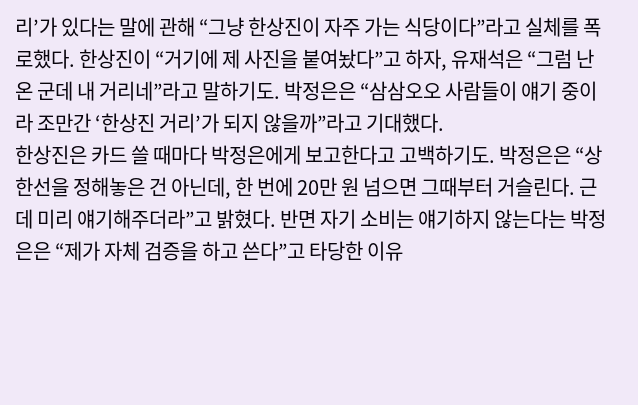리’가 있다는 말에 관해 “그냥 한상진이 자주 가는 식당이다”라고 실체를 폭로했다. 한상진이 “거기에 제 사진을 붙여놨다”고 하자, 유재석은 “그럼 난 온 군데 내 거리네”라고 말하기도. 박정은은 “삼삼오오 사람들이 얘기 중이라 조만간 ‘한상진 거리’가 되지 않을까”라고 기대했다.
한상진은 카드 쓸 때마다 박정은에게 보고한다고 고백하기도. 박정은은 “상한선을 정해놓은 건 아닌데, 한 번에 20만 원 넘으면 그때부터 거슬린다. 근데 미리 얘기해주더라”고 밝혔다. 반면 자기 소비는 얘기하지 않는다는 박정은은 “제가 자체 검증을 하고 쓴다”고 타당한 이유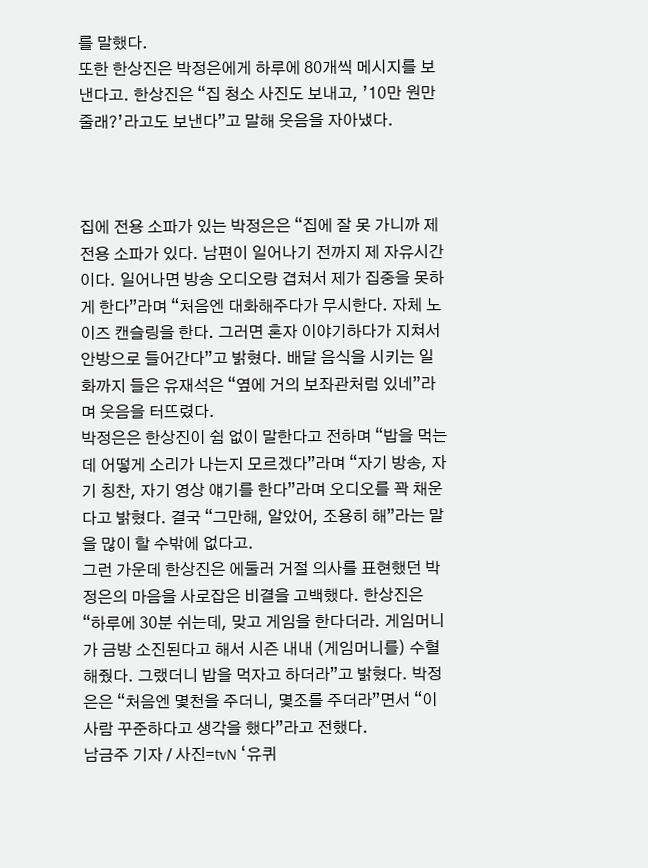를 말했다.
또한 한상진은 박정은에게 하루에 80개씩 메시지를 보낸다고. 한상진은 “집 청소 사진도 보내고, ’10만 원만 줄래?’라고도 보낸다”고 말해 웃음을 자아냈다.



집에 전용 소파가 있는 박정은은 “집에 잘 못 가니까 제 전용 소파가 있다. 남편이 일어나기 전까지 제 자유시간이다. 일어나면 방송 오디오랑 겹쳐서 제가 집중을 못하게 한다”라며 “처음엔 대화해주다가 무시한다. 자체 노이즈 캔슬링을 한다. 그러면 혼자 이야기하다가 지쳐서 안방으로 들어간다”고 밝혔다. 배달 음식을 시키는 일화까지 들은 유재석은 “옆에 거의 보좌관처럼 있네”라며 웃음을 터뜨렸다.
박정은은 한상진이 쉼 없이 말한다고 전하며 “밥을 먹는데 어떻게 소리가 나는지 모르겠다”라며 “자기 방송, 자기 칭찬, 자기 영상 얘기를 한다”라며 오디오를 꽉 채운다고 밝혔다. 결국 “그만해, 알았어, 조용히 해”라는 말을 많이 할 수밖에 없다고.
그런 가운데 한상진은 에둘러 거절 의사를 표현했던 박정은의 마음을 사로잡은 비결을 고백했다. 한상진은 “하루에 30분 쉬는데, 맞고 게임을 한다더라. 게임머니가 금방 소진된다고 해서 시즌 내내 (게임머니를) 수혈해줬다. 그랬더니 밥을 먹자고 하더라”고 밝혔다. 박정은은 “처음엔 몇천을 주더니, 몇조를 주더라”면서 “이 사람 꾸준하다고 생각을 했다”라고 전했다.
남금주 기자 / 사진=tvN ‘유퀴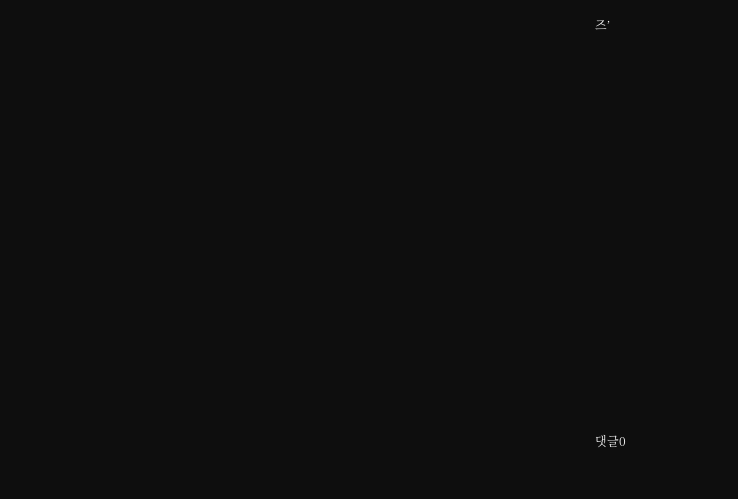즈’



















댓글0